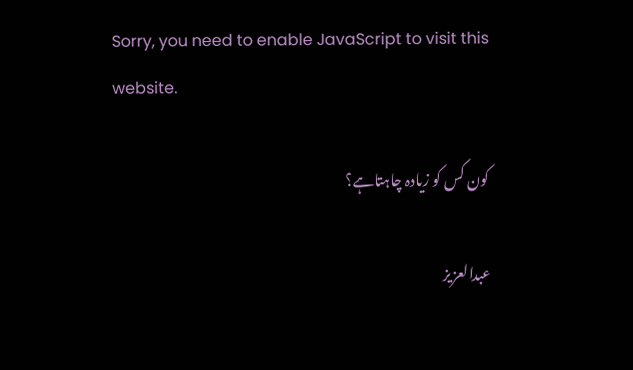Sorry, you need to enable JavaScript to visit this website.

کون کس کو زیادہ چاہتاہے؟

عبدالعزیز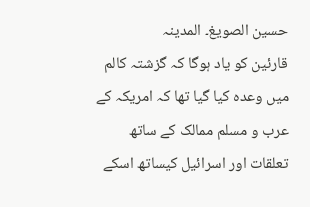حسین الصویغ۔ المدینہ
قارئین کو یاد ہوگا کہ گزشتہ کالم میں وعدہ کیا گیا تھا کہ امریکہ کے عرب و مسلم ممالک کے ساتھ تعلقات اور اسرائیل کیساتھ اسکے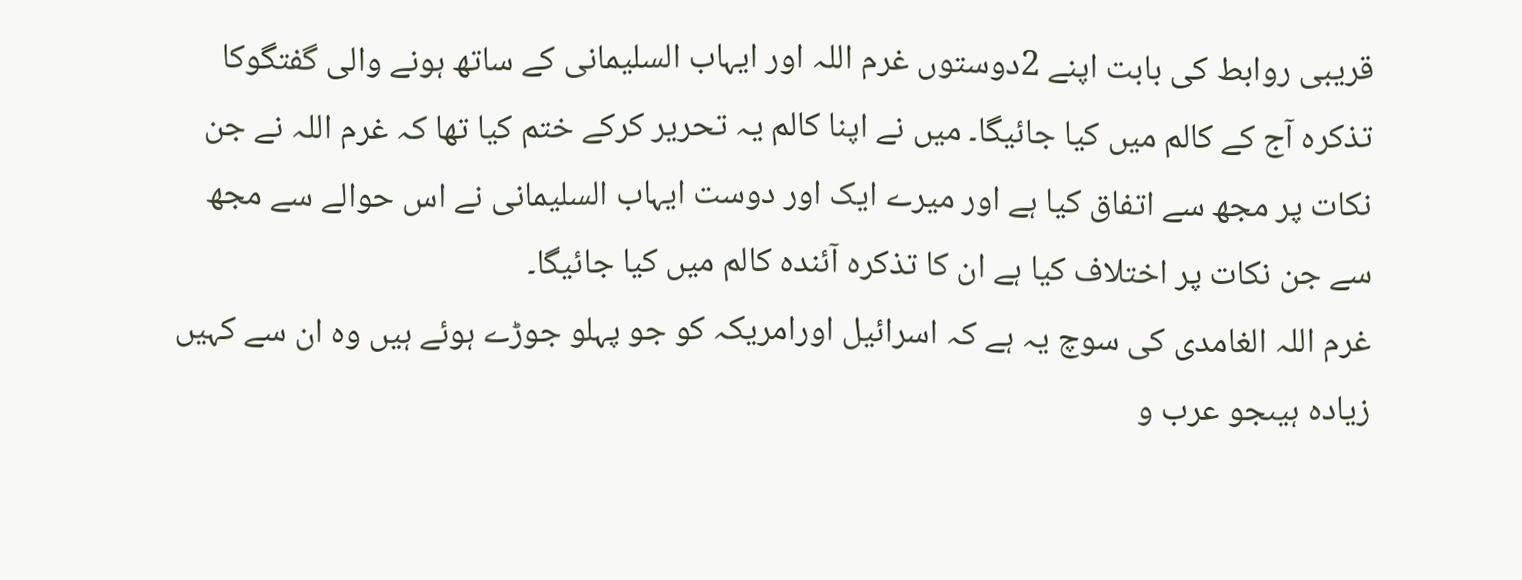قریبی روابط کی بابت اپنے 2دوستوں غرم اللہ اور ایہاب السلیمانی کے ساتھ ہونے والی گفتگوکا تذکرہ آج کے کالم میں کیا جائیگا۔ میں نے اپنا کالم یہ تحریر کرکے ختم کیا تھا کہ غرم اللہ نے جن نکات پر مجھ سے اتفاق کیا ہے اور میرے ایک اور دوست ایہاب السلیمانی نے اس حوالے سے مجھ سے جن نکات پر اختلاف کیا ہے ان کا تذکرہ آئندہ کالم میں کیا جائیگا۔
غرم اللہ الغامدی کی سوچ یہ ہے کہ اسرائیل اورامریکہ کو جو پہلو جوڑے ہوئے ہیں وہ ان سے کہیں زیادہ ہیںجو عرب و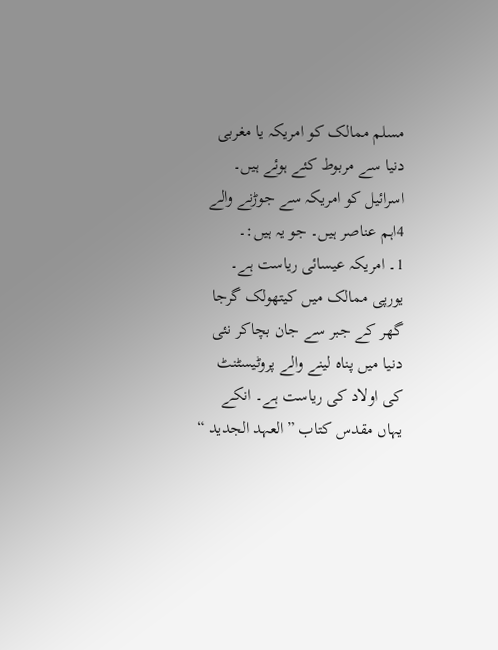مسلم ممالک کو امریکہ یا مغربی دنیا سے مربوط کئے ہوئے ہیں۔ اسرائیل کو امریکہ سے جوڑنے والے 4اہم عناصر ہیں۔ جو یہ ہیں:۔
1۔ امریکہ عیسائی ریاست ہے۔ یورپی ممالک میں کیتھولک گرجا گھر کے جبر سے جان بچاکر نئی دنیا میں پناہ لینے والے پروٹیسٹنٹ کی اولاد کی ریاست ہے۔ انکے یہاں مقدس کتاب ”العہد الجدید “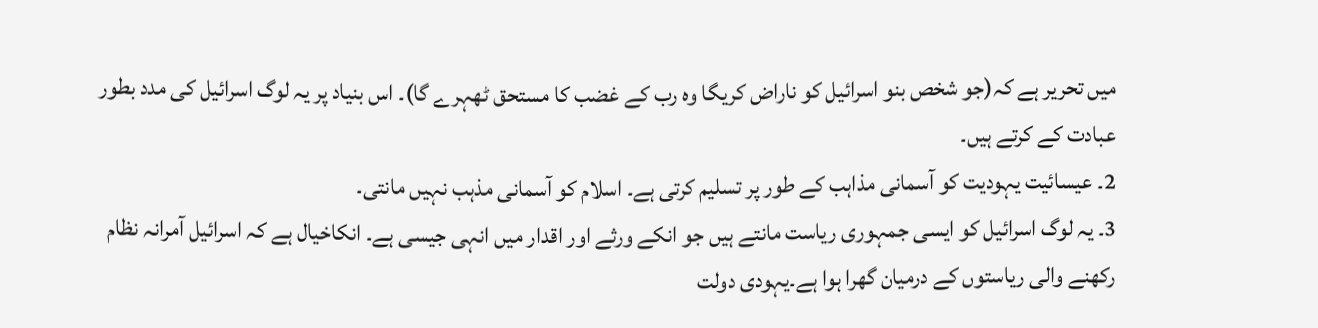میں تحریر ہے کہ(جو شخص بنو اسرائیل کو ناراض کریگا وہ رب کے غضب کا مستحق ٹھہرے گا)۔ اس بنیاد پر یہ لوگ اسرائیل کی مدد بطور عبادت کے کرتے ہیں۔
2۔ عیسائیت یہودیت کو آسمانی مذاہب کے طور پر تسلیم کرتی ہے۔ اسلام کو آسمانی مذہب نہیں مانتی۔
3۔ یہ لوگ اسرائیل کو ایسی جمہوری ریاست مانتے ہیں جو انکے ورثے اور اقدار میں انہی جیسی ہے۔ انکاخیال ہے کہ اسرائیل آمرانہ نظام رکھنے والی ریاستوں کے درمیان گھرا ہوا ہے۔یہودی دولت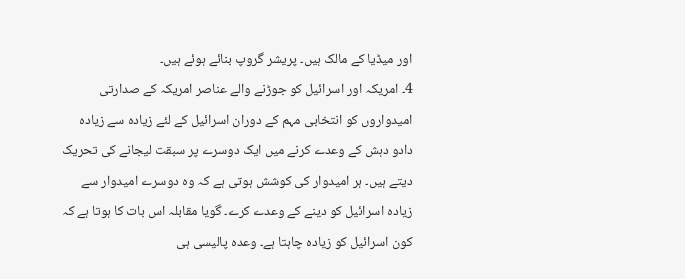اور میڈیا کے مالک ہیں۔ پریشر گروپ بنائے ہوئے ہیں۔
4۔ امریکہ اور اسرائیل کو جوڑنے والے عناصر امریکہ کے صدارتی امیدواروں کو انتخابی مہم کے دوران اسرائیل کے لئے زیادہ سے زیادہ دادو دہش کے وعدے کرنے میں ایک دوسرے پر سبقت لیجانے کی تحریک دیتے ہیں۔ ہر امیدوار کی کوشش ہوتی ہے کہ وہ دوسرے امیدوار سے زیادہ اسرائیل کو دینے کے وعدے کرے۔ گویا مقابلہ اس بات کا ہوتا ہے کہ کون اسرائیل کو زیادہ چاہتا ہے۔ وعدہ پالیسی ہی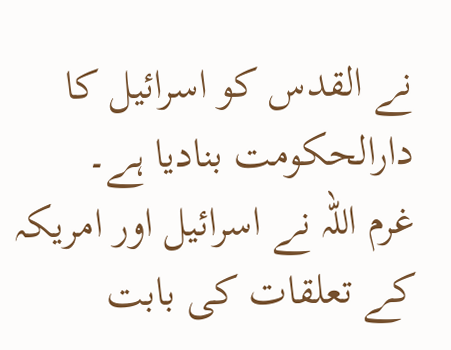نے القدس کو اسرائیل کا دارالحکومت بنادیا ہے۔
غرم اللہ نے اسرائیل اور امریکہ کے تعلقات کی بابت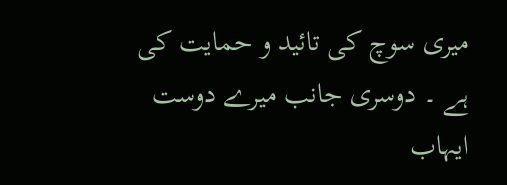میری سوچ کی تائید و حمایت کی ہے ۔ دوسری جانب میرے دوست ایہاب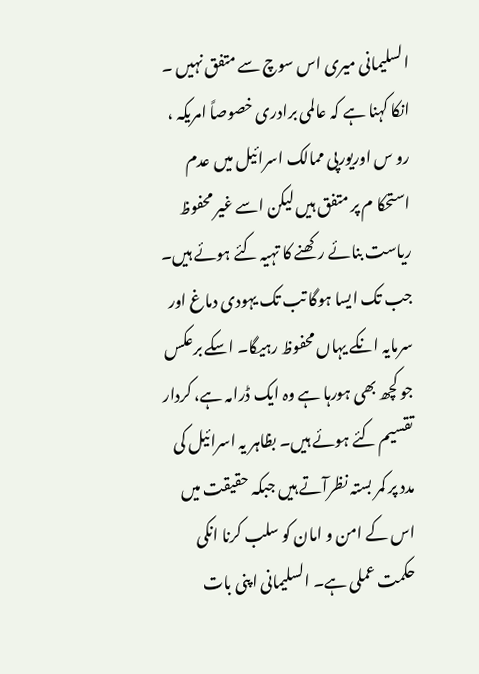السلیمانی میری اس سوچ سے متفق نہیں ۔ انکا کہنا ہے کہ عالمی برادری خصوصاً امریکہ ، رو س اوریورپی ممالک اسرائیل میں عدم استحکا م پر متفق ہیں لیکن اسے غیر محفوظ ریاست بنائے رکھنے کا تہیہ کئے ہوئے ہیں۔ جب تک ایسا ہوگا تب تک یہودی دماغ اور سرمایہ انکے یہاں محفوظ رہیگا۔ اسکے برعکس جو کچھ بھی ہورہا ہے وہ ایک ڈرامہ ہے، کردار تقسیم کئے ہوئے ہیں۔ بظاہر یہ اسرائیل کی مدد پر کمر بستہ نظرآتے ہیں جبکہ حقیقت میں اس کے امن و امان کو سلب کرنا انکی حکمت عملی ہے۔ السلیمانی اپنی بات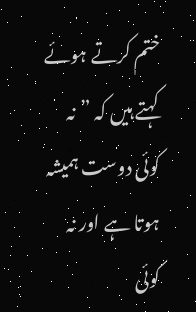ختم کرتے ہوئے کہتے ہیں کہ ”نہ کوئی دوست ہمیشہ ہوتا ہے اور نہ کوئی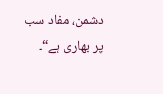دشمن، مفاد سب پر بھاری ہے“۔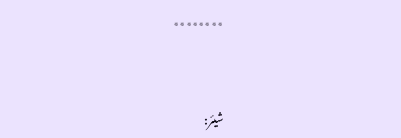٭٭٭٭٭٭٭٭



شیئر: